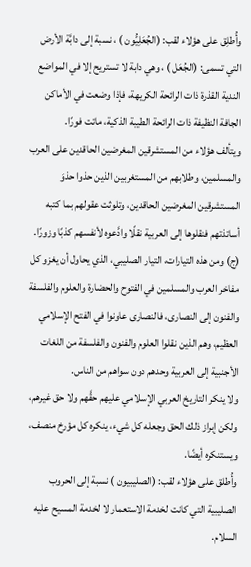وأُطلِق على هؤلاء لقب: (الجُعَلِيُّون ) ، نسبة إلى دابَّة الأرض التي تسمى: (الجُعَل ) ، وهي دابة لا تستريح إلا في المواضع الندية القذرة ذات الرائحة الكريهة، فإذا وضعت في الأماكن الجافة النظيفة ذات الرائحة الطيبة الذكية، ماتت فورًا.
ويتألف هؤلاء من المستشرقين المغرضين الحاقدين على العرب والمسلمين، وطلابهم من المستغربين الذين حذوا حذوَ المستشرقين المغرضين الحاقدين، وتلوثت عقولهم بما كتبه أساتذتهم فنقلوها إلى العربية نقلًا وادَّعوه لأنفسهم كذبًا وزورًا.
(ج) ومن هذه التيارات، التيار الصليبي، الذي يحاول أن يغزو كل مفاخر العرب والمسلمين في الفتوح والحضارة والعلوم والفلسفة والفنون إلى النصارى، فالنصارى عاونوا في الفتح الإسلامي العظيم، وهم الذين نقلوا العلوم والفنون والفلسفة من اللغات الأجنبية إلى العربية وحدهم دون سواهم من الناس.
ولا ينكر التاريخ العربي الإسلامي عليهم حقَّهم ولا حق غيرهم، ولكن إبراز ذلك الحق وجعله كل شيء، ينكره كل مؤرخ منصف، ويستنكره أيضًا.
وأُطلق على هؤلاء لقب: (الصليبيون ) نسبة إلى الحروب الصليبية التي كانت لخدمة الاستعمار لا لخدمة المسيح عليه السلام.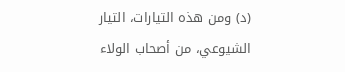(د) ومن هذه التيارات، التيار الشيوعي، من أصحاب الولاء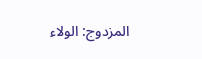المزدوج: الولاء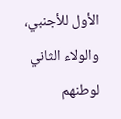الأول للأجنبي، والولاء الثاني لوطنهم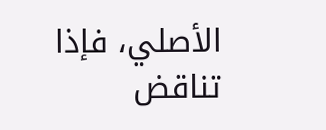الأصلي، فإذا تناقض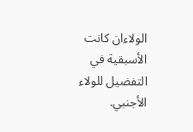الولاءان كانت الأسبقية في التفضيل للولاء الأجنبي.